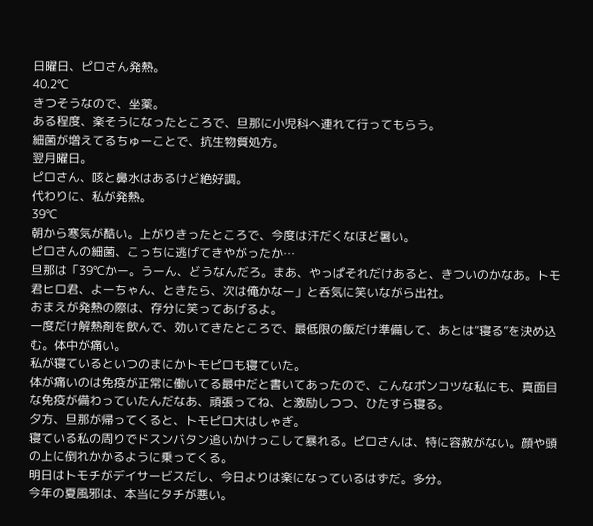日曜日、ピロさん発熱。
40.2℃
きつそうなので、坐薬。
ある程度、楽そうになったところで、旦那に小児科へ連れて行ってもらう。
細菌が増えてるちゅーことで、抗生物質処方。
翌月曜日。
ピロさん、咳と鼻水はあるけど絶好調。
代わりに、私が発熱。
39℃
朝から寒気が酷い。上がりきったところで、今度は汗だくなほど暑い。
ピロさんの細菌、こっちに逃げてきやがったか…
旦那は「39℃かー。うーん、どうなんだろ。まあ、やっぱそれだけあると、きついのかなあ。トモ君ヒロ君、よーちゃん、ときたら、次は俺かなー」と呑気に笑いながら出社。
おまえが発熱の際は、存分に笑ってあげるよ。
一度だけ解熱剤を飲んで、効いてきたところで、最低限の飯だけ準備して、あとは“寝る”を決め込む。体中が痛い。
私が寝ているといつのまにかトモピロも寝ていた。
体が痛いのは免疫が正常に働いてる最中だと書いてあったので、こんなポンコツな私にも、真面目な免疫が備わっていたんだなあ、頑張ってね、と激励しつつ、ひたすら寝る。
夕方、旦那が帰ってくると、トモピロ大はしゃぎ。
寝ている私の周りでドスンバタン追いかけっこして暴れる。ピロさんは、特に容赦がない。顔や頭の上に倒れかかるように乗ってくる。
明日はトモチがデイサービスだし、今日よりは楽になっているはずだ。多分。
今年の夏風邪は、本当にタチが悪い。